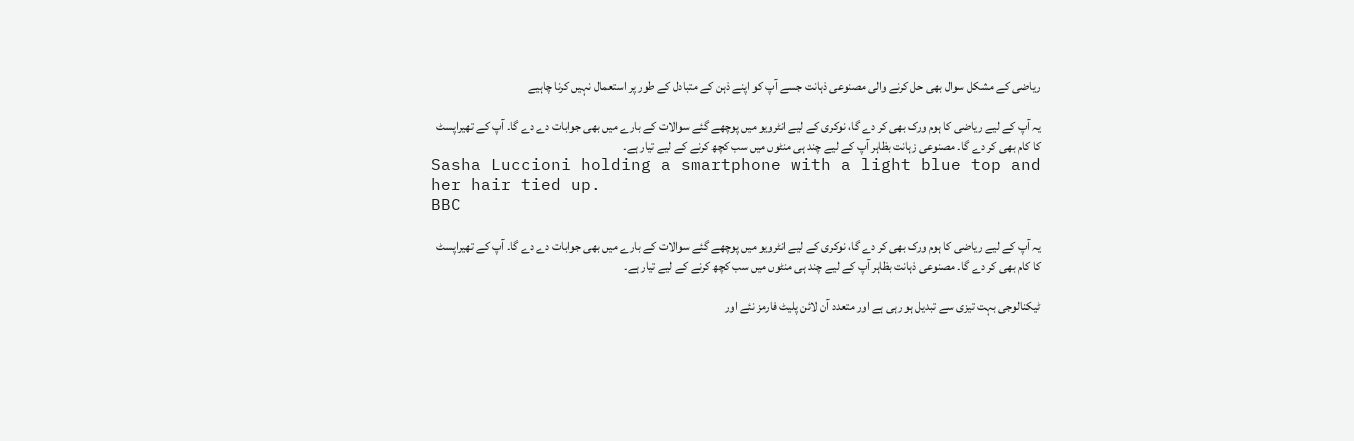ریاضی کے مشکل سوال بھی حل کرنے والی مصنوعی ذہانت جسے آپ کو اپنے ذہن کے متبادل کے طور پر استعمال نہیں کرنا چاہیے

یہ آپ کے لیے ریاضی کا ہوم ورک بھی کر دے گا، نوکری کے لیے انٹرویو میں پوچھے گئے سوالات کے بارے میں بھی جوابات دے دے گا۔ آپ کے تھیراپسٹ کا کام بھی کر دے گا۔ مصنوعی زہانت بظاہر آپ کے لیے چند ہی منٹوں میں سب کچھ کرنے کے لیے تیار ہے۔
Sasha Luccioni holding a smartphone with a light blue top and her hair tied up.
BBC

یہ آپ کے لیے ریاضی کا ہوم ورک بھی کر دے گا، نوکری کے لیے انٹرویو میں پوچھے گئے سوالات کے بارے میں بھی جوابات دے دے گا۔ آپ کے تھیراپسٹ کا کام بھی کر دے گا۔ مصنوعی ذہانت بظاہر آپ کے لیے چند ہی منٹوں میں سب کچھ کرنے کے لیے تیار ہے۔

ٹیکنالوجی بہت تیزی سے تبدیل ہو رہی ہے اور متعدد آن لائن پلیٹ فارمز نئے اور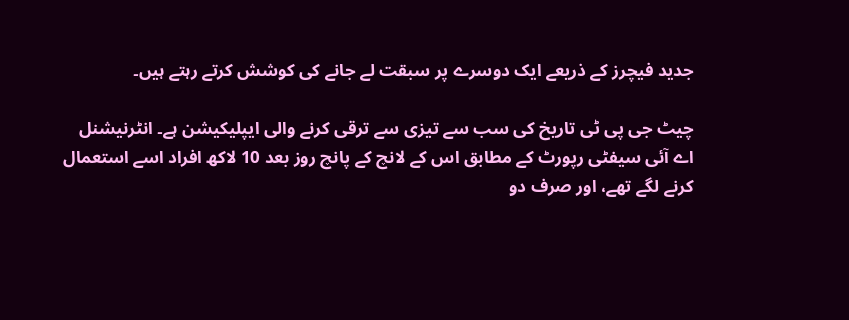جدید فیچرز کے ذریعے ایک دوسرے پر سبقت لے جانے کی کوشش کرتے رہتے ہیں۔

چیٹ جی پی ٹی تاریخ کی سب سے تیزی سے ترقی کرنے والی ایپلیکیشن ہے۔ انٹرنیشنل اے آئی سیفٹی رپورٹ کے مطابق اس کے لانچ کے پانچ روز بعد 10 لاکھ افراد اسے استعمال کرنے لگے تھے، اور صرف دو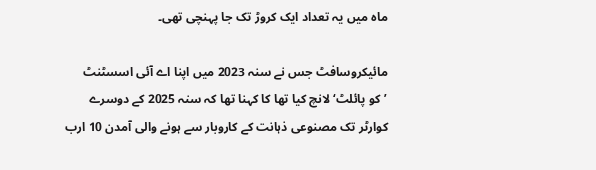ماہ میں یہ تعداد ایک کروڑ تک جا پہنچی تھی۔

مائیکروسافٹ جس نے سنہ 2023 میں اپنا اے آئی اسسٹنٹ ’کو پائلٹ‘ لانچ کیا تھا کا کہنا تھا کہ سنہ 2025 کے دوسرے کوارٹر تک مصنوعی ذہانت کے کاروبار سے ہونے والی آمدن 10 ارب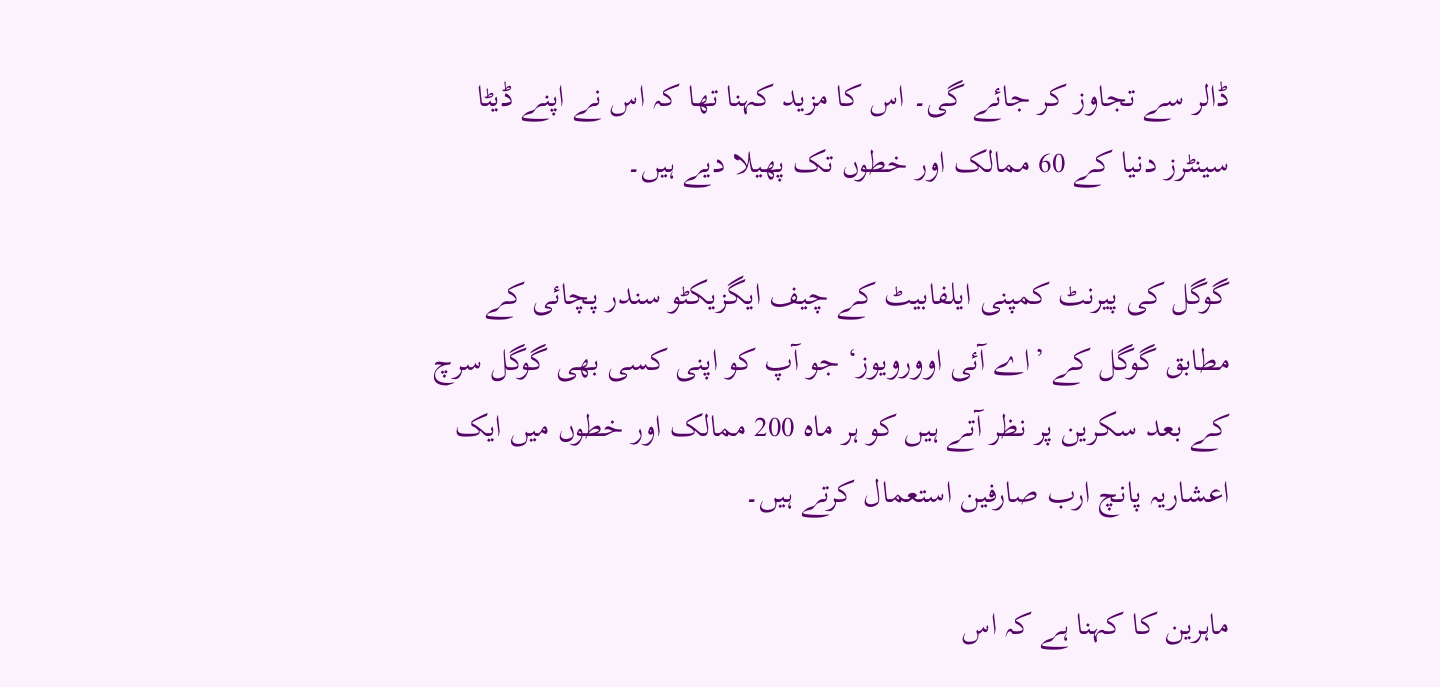ڈالر سے تجاوز کر جائے گی۔ اس کا مزید کہنا تھا کہ اس نے اپنے ڈیٹا سینٹرز دنیا کے 60 ممالک اور خطوں تک پھیلا دیے ہیں۔

گوگل کی پیرنٹ کمپنی ایلفابیٹ کے چیف ایگزیکٹو سندر پچائی کے مطابق گوگل کے ’اے آئی اوورویوز‘ جو آپ کو اپنی کسی بھی گوگل سرچ کے بعد سکرین پر نظر آتے ہیں کو ہر ماہ 200 ممالک اور خطوں میں ایک اعشاریہ پانچ ارب صارفین استعمال کرتے ہیں۔

ماہرین کا کہنا ہے کہ اس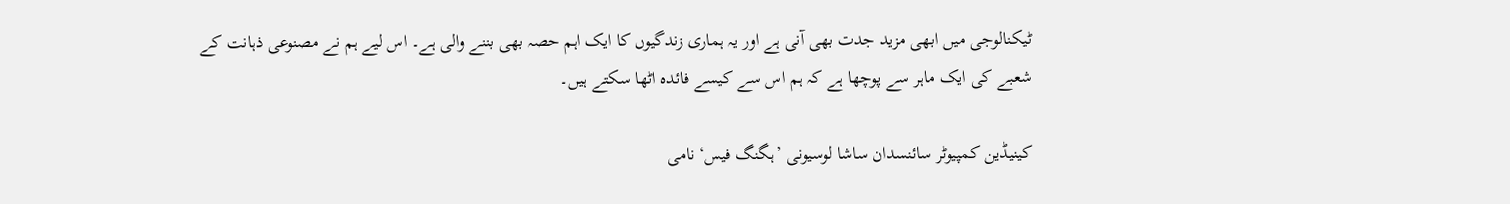ٹیکنالوجی میں ابھی مزید جدت بھی آنی ہے اور یہ ہماری زندگیوں کا ایک اہم حصہ بھی بننے والی ہے۔ اس لیے ہم نے مصنوعی ذہانت کے شعبے کی ایک ماہر سے پوچھا ہے کہ ہم اس سے کیسے فائدہ اٹھا سکتے ہیں۔

کینیڈین کمپیوٹر سائنسدان ساشا لوسیونی ’ہگنگ فیس‘ نامی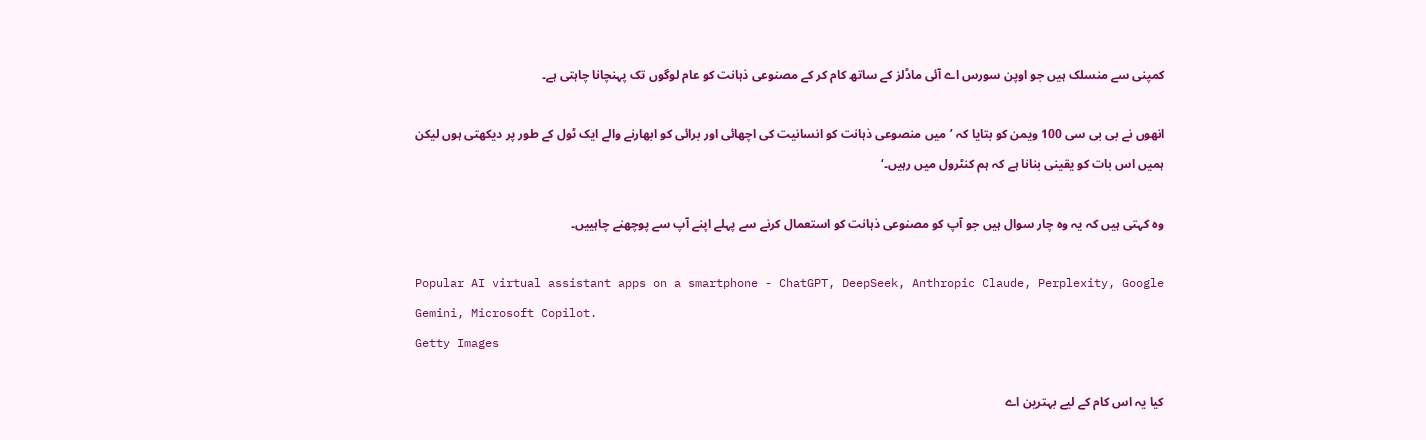کمپنی سے منسلک ہیں جو اوپن سورس اے آئی ماڈلز کے ساتھ کام کر کے مصنوعی ذہانت کو عام لوگوں تک پہنچانا چاہتی ہے۔

انھوں نے بی بی سی 100 ویمن کو بتایا کہ ’میں منصوعی ذہانت کو انسانیت کی اچھائی اور برائی کو ابھارنے والے ایک ٹول کے طور پر دیکھتی ہوں لیکن ہمیں اس بات کو یقینی بنانا ہے کہ ہم کنٹرول میں رہیں۔‘

وہ کہتی ہیں کہ یہ وہ چار سوال ہیں جو آپ کو مصنوعی ذہانت کو استعمال کرنے سے پہلے اپنے آپ سے پوچھنے چاہییں۔

Popular AI virtual assistant apps on a smartphone - ChatGPT, DeepSeek, Anthropic Claude, Perplexity, Google Gemini, Microsoft Copilot.
Getty Images

کیا یہ اس کام کے لیے بہترین اے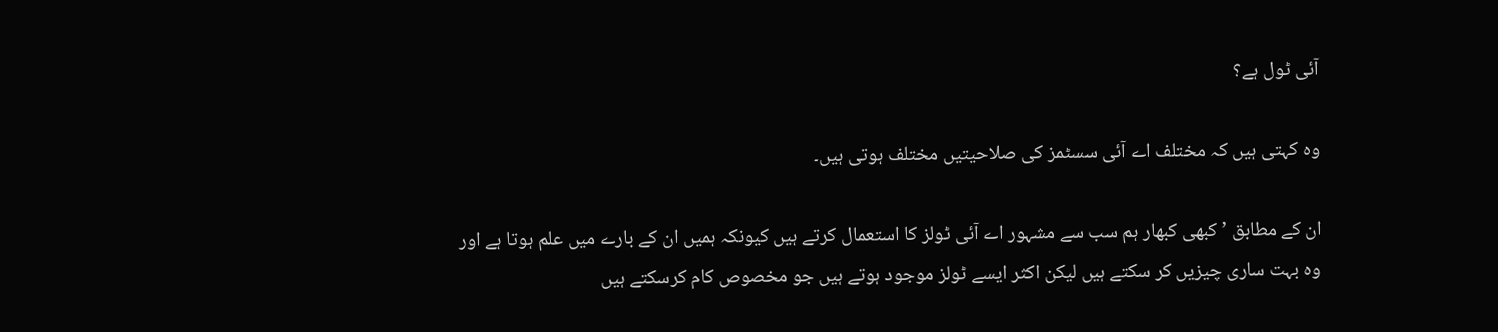آئی ٹول ہے؟

وہ کہتی ہیں کہ مختلف اے آئی سسٹمز کی صلاحیتیں مختلف ہوتی ہیں۔

ان کے مطابق ’کبھی کبھار ہم سب سے مشہور اے آئی ٹولز کا استعمال کرتے ہیں کیونکہ ہمیں ان کے بارے میں علم ہوتا ہے اور وہ بہت ساری چیزیں کر سکتے ہیں لیکن اکثر ایسے ٹولز موجود ہوتے ہیں جو مخصوص کام کرسکتے ہیں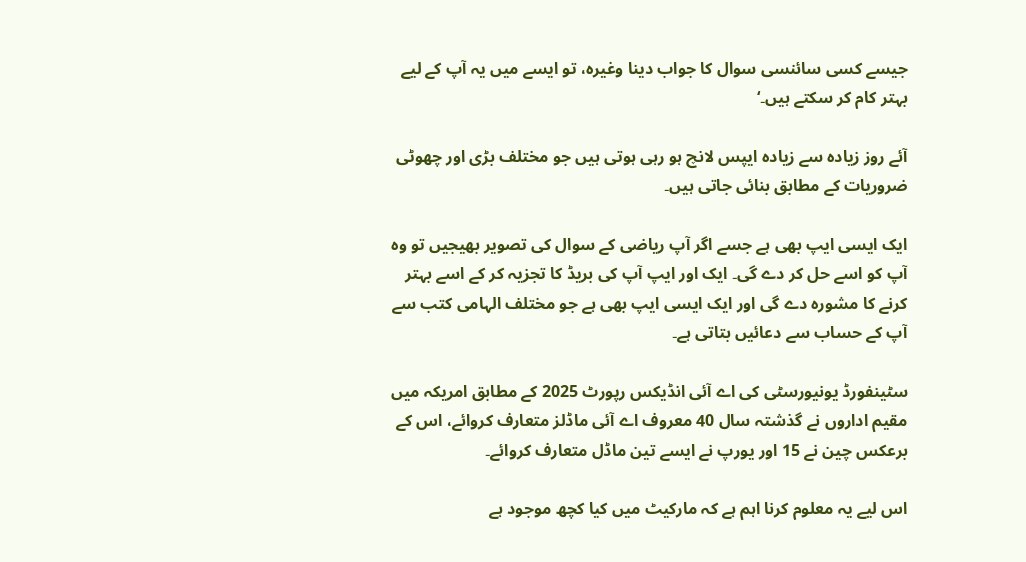جیسے کسی سائنسی سوال کا جواب دینا وغیرہ، تو ایسے میں یہ آپ کے لیے بہتر کام کر سکتے ہیں۔‘

آئے روز زیادہ سے زیادہ ایپس لانچ ہو رہی ہوتی ہیں جو مختلف بڑی اور چھوٹی ضروریات کے مطابق بنائی جاتی ہیں۔

ایک ایسی ایپ بھی ہے جسے اگر آپ ریاضی کے سوال کی تصویر بھیجیں تو وہ آپ کو اسے حل کر دے گی۔ ایک اور ایپ آپ کی بریڈ کا تجزیہ کر کے اسے بہتر کرنے کا مشورہ دے گی اور ایک ایسی ایپ بھی ہے جو مختلف الہامی کتب سے آپ کے حساب سے دعائیں بتاتی ہے۔

سٹینفورڈ یونیورسٹی کی اے آئی انڈیکس رپورٹ 2025 کے مطابق امریکہ میں مقیم اداروں نے گذشتہ سال 40 معروف اے آئی ماڈلز متعارف کروائے، اس کے برعکس چین نے 15 اور یورپ نے ایسے تین ماڈل متعارف کروائے۔

اس لیے یہ معلوم کرنا اہم ہے کہ مارکیٹ میں کیا کچھ موجود ہے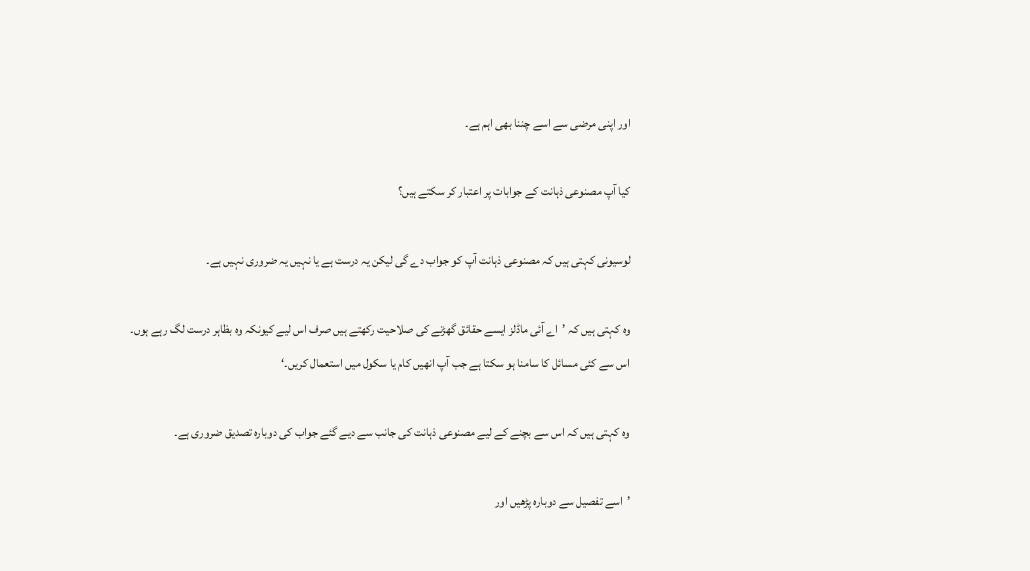اور اپنی مرضی سے اسے چننا بھی اہم ہے۔

کیا آپ مصنوعی ذہانت کے جوابات پر اعتبار کر سکتے ہیں؟

لوسیونی کہتی ہیں کہ مصنوعی ذہانت آپ کو جواب دے گی لیکن یہ درست ہے یا نہیں یہ ضروری نہیں ہے۔

وہ کہتی ہیں کہ ’اے آئی ماڈلز ایسے حقائق گھڑنے کی صلاحیت رکھتے ہیں صرف اس لیے کیونکہ وہ بظاہر درست لگ رہے ہوں۔ اس سے کئی مسائل کا سامنا ہو سکتا ہے جب آپ انھیں کام یا سکول میں استعمال کریں۔‘

وہ کہتی ہیں کہ اس سے بچنے کے لیے مصنوعی ذہانت کی جانب سے دیے گئے جواب کی دوبارہ تصدیق ضروری ہے۔

’اسے تفصیل سے دوبارہ پڑھیں اور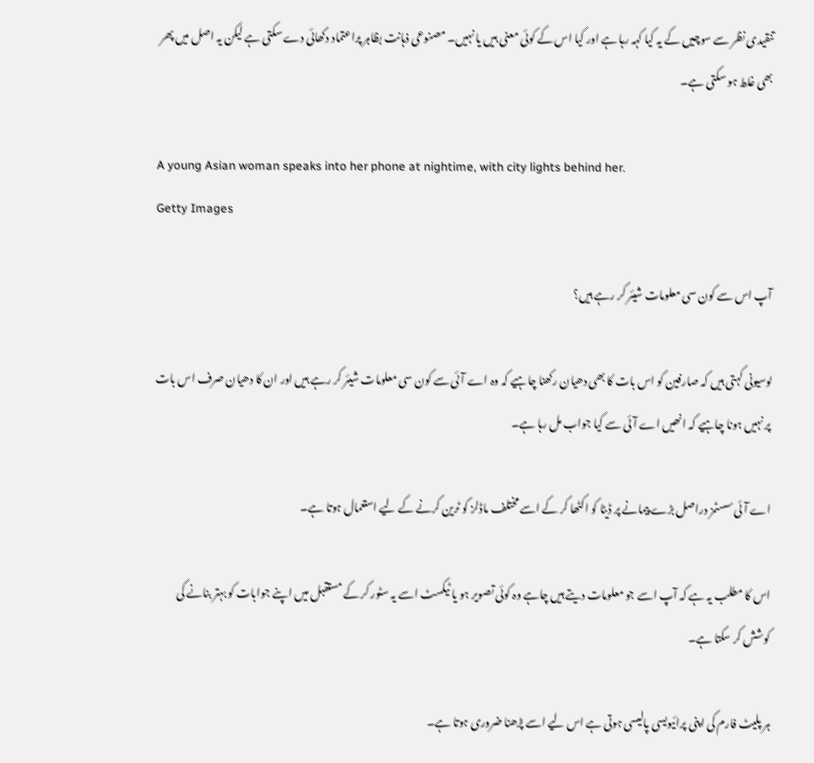تنقیدی نظر سے سوچیں کے یہ کیا کہہ رہا ہے اور کیا اس کے کوئی معنی ہیں یا نہیں۔ مصنوعی ذہانت بظاہر پراعتماد دکھائی دے سکتی ہے لیکن یہ اصل میں پھر بھی غلط ہو سکتی ہے۔

A young Asian woman speaks into her phone at nightime, with city lights behind her.
Getty Images

آپ اس سے کون سی معلومات شیئر کر رہے ہیں؟

لوسیونی کہتی ہیں کہ صارفین کو اس بات کا بھی دھیان رکھنا چاہیے کہ وہ اے آئی سے کون سی معلومات شیئر کر رہے ہیں اور ان کا دھیان صرف اس بات پر نہیں ہونا چاہیے کہ انھیں اے آئی سے کیا جواب مل رہا ہے۔

اے آئی سسٹمز دراصل بڑے پیمانے پر ڈیٹا کو اکٹھا کر کے اسے مختلف ماڈلز کو ٹرین کرنے کے لیے استعمال ہوتا ہے۔

اس کا مطلب یہ ہے کہ آپ اسے جو معلومات دیتے ہیں چاہے وہ کوئی تصویر ہو یا ٹیکسٹ اسے یہ سٹور کر کے مستقبل میں اپنے جوابات کو بہتر بنانے کی کوشش کر سکتا ہے۔

ہر پلیٹ فارم کی اپنی پرائیویسی پالیسی ہوتی ہے اس لیے اسے پڑھنا ضروری ہوتا ہے۔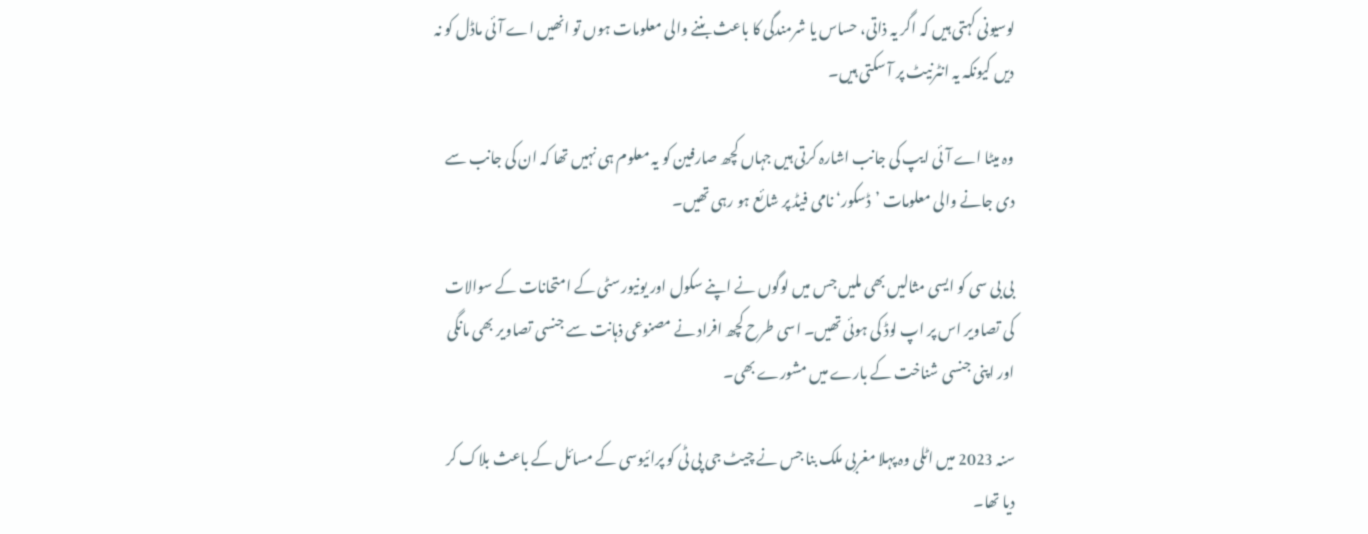لوسیونی کہتی ہیں کہ اگر یہ ذاتی، حساس یا شرمندگی کا باعث بننے والی معلومات ہوں تو انھیں اے آئی ماڈل کو نہ دیں کیونکہ یہ انٹرنیٹ پر آ سکتی ہیں۔

وہ میٹا اے آئی ایپ کی جانب اشارہ کرتی ہیں جہاں کچھ صارفین کو یہ معلوم ہی نہیں تھا کہ ان کی جانب سے دی جانے والی معلومات ’ڈسکور‘ نامی فیڈ پر شائع ہو رہی تھیں۔

بی بی سی کو ایسی مثالیں بھی ملیں جس میں لوگوں نے اپنے سکول اور یونیورسٹی کے امتحانات کے سوالات کی تصاویر اس پر اپ لوڈ کی ہوئی تھیں۔ اسی طرح کچھ افراد نے مصنوعی ذہانت سے جنسی تصاویر بھی مانگی اور اپنی جنسی شناخت کے بارے میں مشورے بھی۔

سنہ 2023 میں اٹلی وہ پہلا مغربی ملک بنا جس نے چیٹ جی پی ٹی کو پرائیوسی کے مسائل کے باعث بلاک کر دیا تھا۔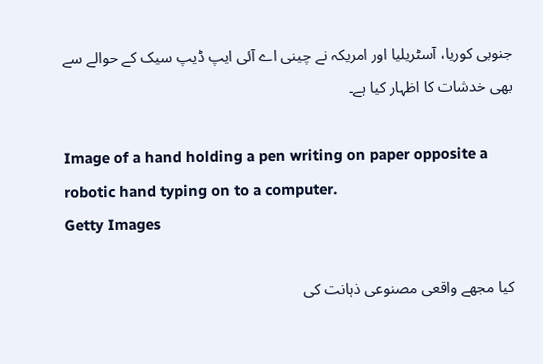جنوبی کوریا، آسٹریلیا اور امریکہ نے چینی اے آئی ایپ ڈیپ سیک کے حوالے سے بھی خدشات کا اظہار کیا ہے۔

Image of a hand holding a pen writing on paper opposite a robotic hand typing on to a computer.
Getty Images

کیا مجھے واقعی مصنوعی ذہانت کی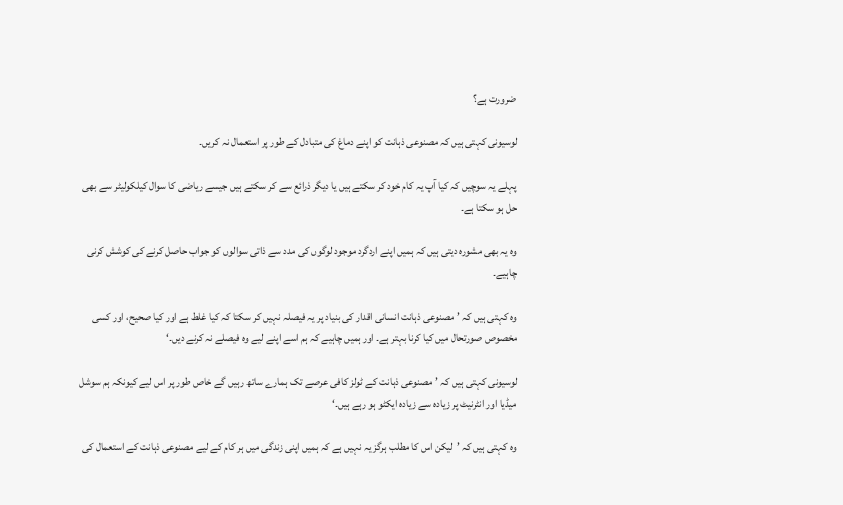ضرورت ہے؟

لوسیونی کہتی ہیں کہ مصنوعی ذہانت کو اپنے دماغ کی متبادل کے طور پر استعمال نہ کریں۔

پہلے یہ سوچیں کہ کیا آپ یہ کام خود کر سکتے ہیں یا دیگر ذرائع سے کر سکتے ہیں جیسے ریاضی کا سوال کیلکولیٹر سے بھی حل ہو سکتا ہے۔

وہ یہ بھی مشورہ دیتی ہیں کہ ہمیں اپنے اردگرد موجود لوگوں کی مدد سے ذاتی سوالوں کو جواب حاصل کرنے کی کوشش کرنی چاہیے۔

وہ کہتی ہیں کہ ’مصنوعی ذہانت انسانی اقدار کی بنیاد پر یہ فیصلہ نہیں کر سکتا کہ کیا غلط ہے اور کیا صحیح، اور کسی مخصوص صورتحال میں کیا کرنا بہتر ہے۔ اور ہمیں چاہیے کہ ہم اسے اپنے لیے وہ فیصلے نہ کرنے دیں۔‘

لوسیونی کہتی ہیں کہ ’مصنوعی ذہانت کے ٹولز کافی عرصے تک ہمارے ساتھ رہیں گے خاص طور پر اس لیے کیونکہ ہم سوشل میڈیا اور انٹرنیٹ پر زیادہ سے زیادہ ایکٹو ہو رہے ہیں۔‘

وہ کہتی ہیں کہ ’لیکن اس کا مطلب ہرگز یہ نہیں ہے کہ ہمیں اپنی زندگی میں ہر کام کے لیے مصنوعی ذہانت کے استعمال کی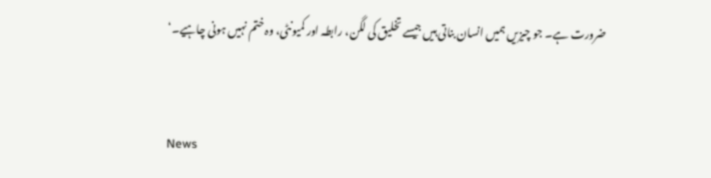ضرورت ہے۔ جو چیزیں ہمیں انسان بناتی ہیں جیسے تخلیق کی لگن، رابطہ اور کمیونٹی، وہ ختم نہیں ہونی چاہیے۔‘


News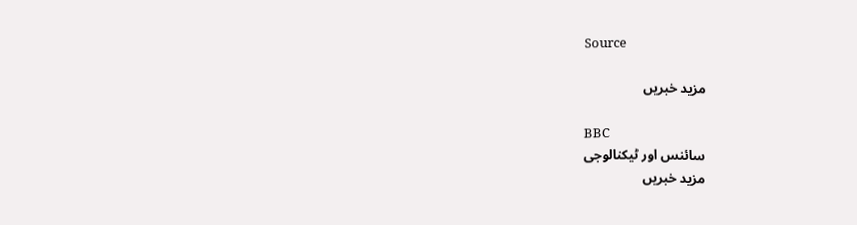Source

مزید خبریں

BBC
سائنس اور ٹیکنالوجی
مزید خبریں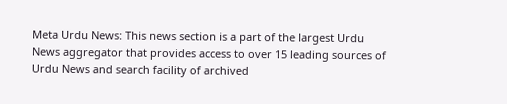Meta Urdu News: This news section is a part of the largest Urdu News aggregator that provides access to over 15 leading sources of Urdu News and search facility of archived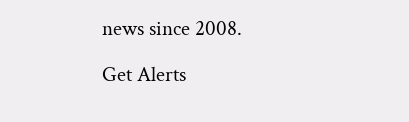news since 2008.

Get Alerts